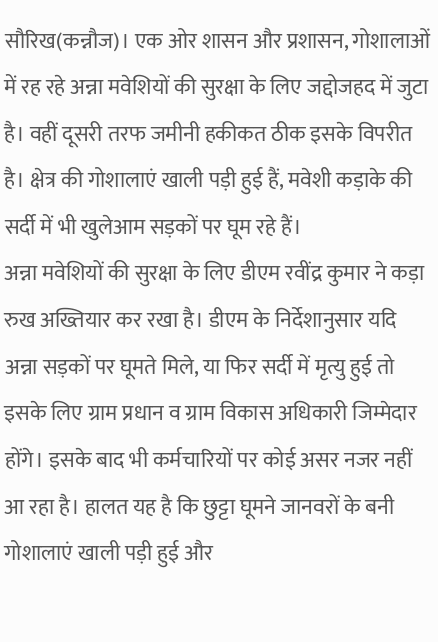सौरिख(कन्नौज)। एक ओर शासन और प्रशासन, गोशालाओं में रह रहे अन्ना मवेशियों की सुरक्षा के लिए जद्दोजहद में जुटा है। वहीं दूसरी तरफ जमीनी हकीकत ठीक इसके विपरीत है। क्षेत्र की गोशालाएं खाली पड़ी हुई हैं, मवेशी कड़ाके की सर्दी में भी खुलेआम सड़कों पर घूम रहे हैं।
अन्ना मवेशियों की सुरक्षा के लिए डीएम रवींद्र कुमार ने कड़ा रुख अख्तियार कर रखा है। डीएम के निर्देशानुसार यदि अन्ना सड़कों पर घूमते मिले, या फिर सर्दी में मृत्यु हुई तो इसके लिए ग्राम प्रधान व ग्राम विकास अधिकारी जिम्मेदार होंगे। इसके बाद भी कर्मचारियों पर कोई असर नजर नहीं आ रहा है। हालत यह है कि छुट्टा घूमने जानवरों के बनी गोशालाएं खाली पड़ी हुई और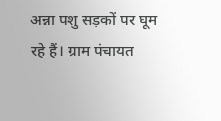अन्ना पशु सड़कों पर घूम रहे हैं। ग्राम पंचायत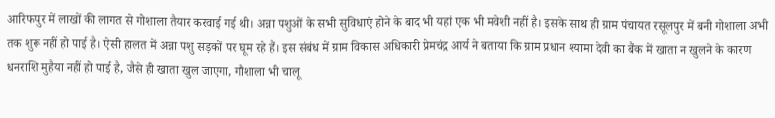आरिफपुर में लाखों की लागत से गोशाला तैयार करवाई गई थी। अन्ना पशुओं के सभी सुविधाएं होने के बाद भी यहां एक भी मवेशी नहीं है। इसके साथ ही ग्राम पंचायत रसूलपुर में बनी गोशाला अभी तक शुरू नहीं हो पाई है। ऐसी हालत में अन्ना पशु सड़कों पर घूम रहे हैं। इस संबंध में ग्राम विकास अधिकारी प्रेमचंद्र आर्य ने बताया कि ग्राम प्रधान श्यामा देवी का बैंक में खाता न खुलने के कारण धनराशि मुहैया नहीं हो पाई है, जैसे ही खाता खुल जाएगा, गौशाला भी चालू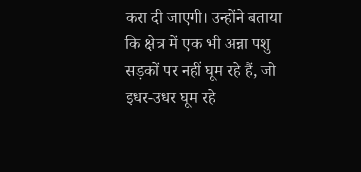करा दी जाएगी। उन्होंने बताया कि क्षेत्र में एक भी अन्ना पशु सड़कों पर नहीं घूम रहे हैं, जो इधर-उधर घूम रहे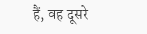हैं, वह दूसरे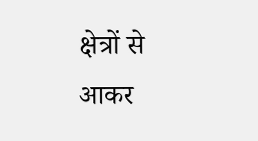क्षेत्रों से आकर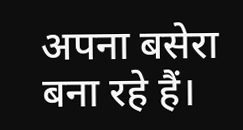अपना बसेरा बना रहे हैं।